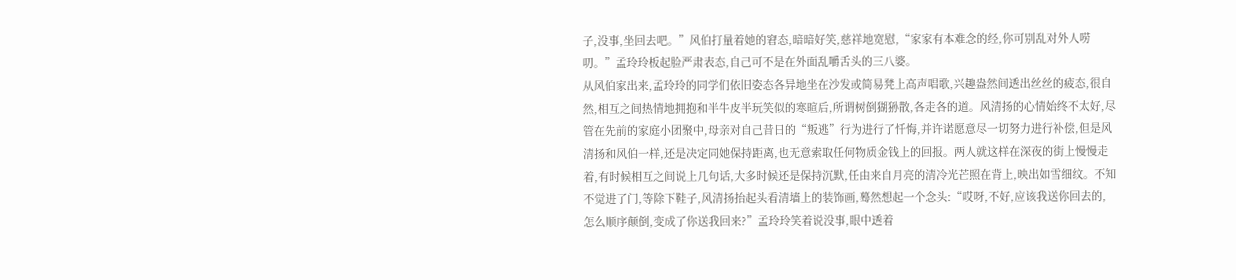子,没事,坐回去吧。”风伯打量着她的窘态,暗暗好笑,慈祥地宽慰,“家家有本难念的经,你可别乱对外人唠叨。”孟玲玲板起脸严肃表态,自己可不是在外面乱嚼舌头的三八婆。
从风伯家出来,孟玲玲的同学们依旧姿态各异地坐在沙发或简易凳上高声唱歌,兴趣盎然间透出丝丝的疲态,很自然,相互之间热情地拥抱和半牛皮半玩笑似的寒暄后,所谓树倒猢狲散,各走各的道。风清扬的心情始终不太好,尽管在先前的家庭小团聚中,母亲对自己昔日的“叛逃”行为进行了忏悔,并许诺愿意尽一切努力进行补偿,但是风清扬和风伯一样,还是决定同她保持距离,也无意索取任何物质金钱上的回报。两人就这样在深夜的街上慢慢走着,有时候相互之间说上几句话,大多时候还是保持沉默,任由来自月亮的清冷光芒照在背上,映出如雪细纹。不知不觉进了门,等除下鞋子,风清扬抬起头看清墙上的装饰画,蓦然想起一个念头:“哎呀,不好,应该我送你回去的,怎么顺序颠倒,变成了你送我回来?”孟玲玲笑着说没事,眼中透着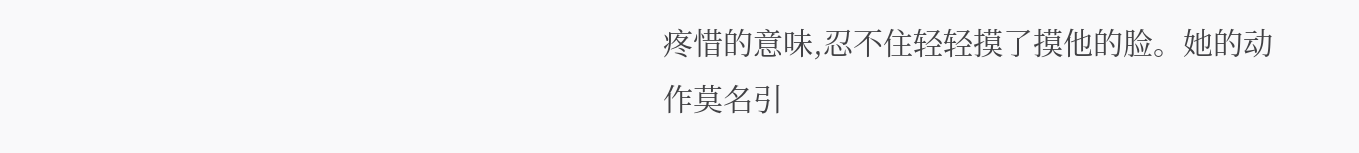疼惜的意味,忍不住轻轻摸了摸他的脸。她的动作莫名引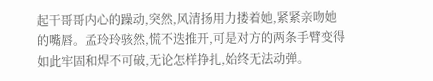起干哥哥内心的躁动,突然,风清扬用力搂着她,紧紧亲吻她的嘴唇。孟玲玲骇然,慌不迭推开,可是对方的两条手臂变得如此牢固和焊不可破,无论怎样挣扎,始终无法动弹。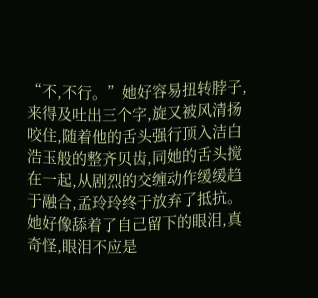“不,不行。”她好容易扭转脖子,来得及吐出三个字,旋又被风清扬咬住,随着他的舌头强行顶入洁白浩玉般的整齐贝齿,同她的舌头搅在一起,从剧烈的交缠动作缓缓趋于融合,孟玲玲终于放弃了抵抗。她好像舔着了自己留下的眼泪,真奇怪,眼泪不应是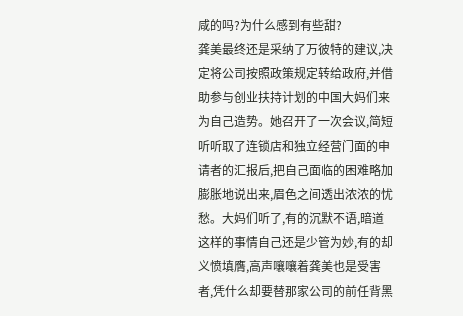咸的吗?为什么感到有些甜?
龚美最终还是采纳了万彼特的建议,决定将公司按照政策规定转给政府,并借助参与创业扶持计划的中国大妈们来为自己造势。她召开了一次会议,简短听听取了连锁店和独立经营门面的申请者的汇报后,把自己面临的困难略加膨胀地说出来,眉色之间透出浓浓的忧愁。大妈们听了,有的沉默不语,暗道这样的事情自己还是少管为妙,有的却义愤填膺,高声嚷嚷着龚美也是受害者,凭什么却要替那家公司的前任背黑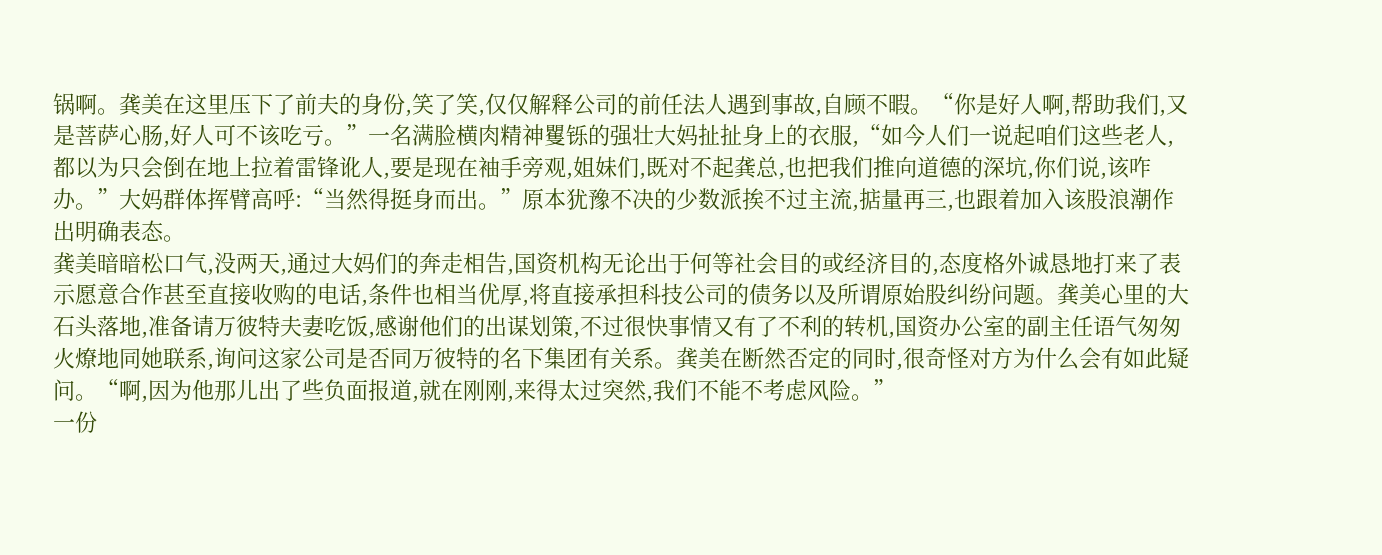锅啊。龚美在这里压下了前夫的身份,笑了笑,仅仅解释公司的前任法人遇到事故,自顾不暇。“你是好人啊,帮助我们,又是菩萨心肠,好人可不该吃亏。”一名满脸横肉精神矍铄的强壮大妈扯扯身上的衣服,“如今人们一说起咱们这些老人,都以为只会倒在地上拉着雷锋讹人,要是现在袖手旁观,姐妹们,既对不起龚总,也把我们推向道德的深坑,你们说,该咋办。”大妈群体挥臂高呼:“当然得挺身而出。”原本犹豫不决的少数派挨不过主流,掂量再三,也跟着加入该股浪潮作出明确表态。
龚美暗暗松口气,没两天,通过大妈们的奔走相告,国资机构无论出于何等社会目的或经济目的,态度格外诚恳地打来了表示愿意合作甚至直接收购的电话,条件也相当优厚,将直接承担科技公司的债务以及所谓原始股纠纷问题。龚美心里的大石头落地,准备请万彼特夫妻吃饭,感谢他们的出谋划策,不过很快事情又有了不利的转机,国资办公室的副主任语气匆匆火燎地同她联系,询问这家公司是否同万彼特的名下集团有关系。龚美在断然否定的同时,很奇怪对方为什么会有如此疑问。“啊,因为他那儿出了些负面报道,就在刚刚,来得太过突然,我们不能不考虑风险。”
一份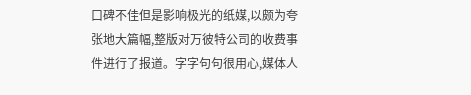口碑不佳但是影响极光的纸媒,以颇为夸张地大篇幅,整版对万彼特公司的收费事件进行了报道。字字句句很用心,媒体人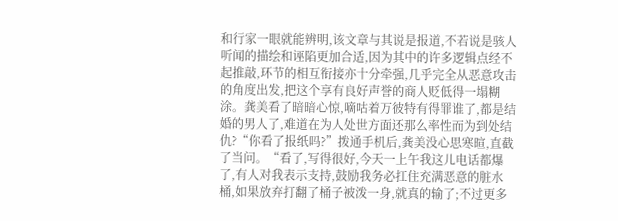和行家一眼就能辨明,该文章与其说是报道,不若说是骇人听闻的描绘和诬陷更加合适,因为其中的许多逻辑点经不起推敲,环节的相互衔接亦十分牵强,几乎完全从恶意攻击的角度出发,把这个享有良好声誉的商人贬低得一塌糊涂。龚美看了暗暗心惊,嘀咕着万彼特有得罪谁了,都是结婚的男人了,难道在为人处世方面还那么率性而为到处结仇?“你看了报纸吗?”拨通手机后,龚美没心思寒暄,直截了当问。“看了,写得很好,今天一上午我这儿电话都爆了,有人对我表示支持,鼓励我务必扛住充满恶意的脏水桶,如果放弃打翻了桶子被泼一身,就真的输了;不过更多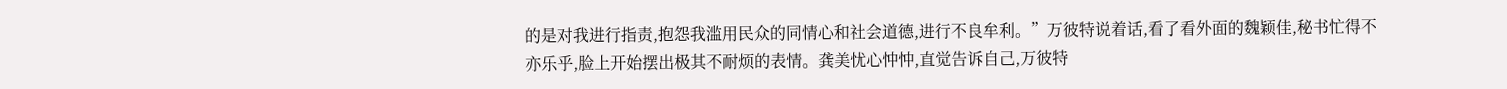的是对我进行指责,抱怨我滥用民众的同情心和社会道德,进行不良牟利。”万彼特说着话,看了看外面的魏颖佳,秘书忙得不亦乐乎,脸上开始摆出极其不耐烦的表情。龚美忧心忡忡,直觉告诉自己,万彼特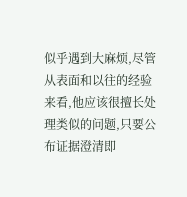似乎遇到大麻烦,尽管从表面和以往的经验来看,他应该很擅长处理类似的问题,只要公布证据澄清即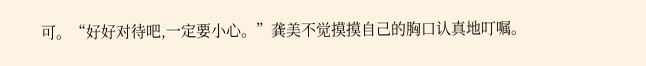可。“好好对待吧,一定要小心。”龚美不觉摸摸自己的胸口认真地叮嘱。